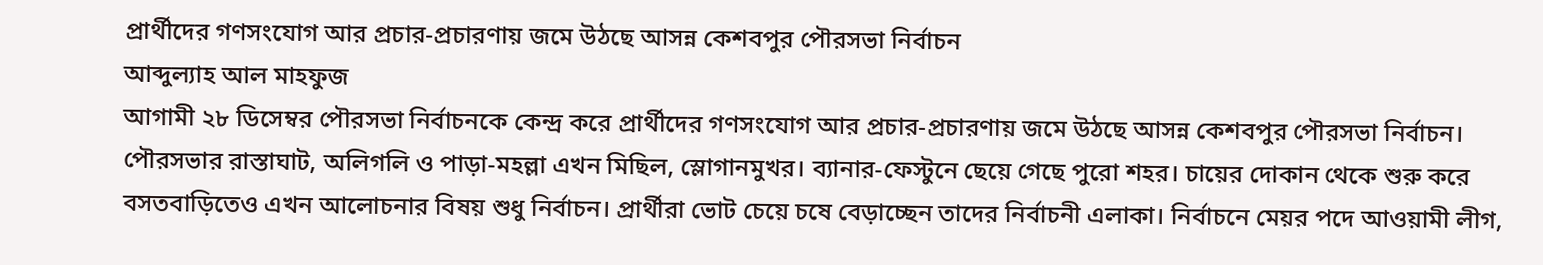প্রার্থীদের গণসংযোগ আর প্রচার-প্রচারণায় জমে উঠছে আসন্ন কেশবপুর পৌরসভা নির্বাচন
আব্দুল্যাহ আল মাহফুজ
আগামী ২৮ ডিসেম্বর পৌরসভা নির্বাচনকে কেন্দ্র করে প্রার্থীদের গণসংযোগ আর প্রচার-প্রচারণায় জমে উঠছে আসন্ন কেশবপুর পৌরসভা নির্বাচন। পৌরসভার রাস্তাঘাট, অলিগলি ও পাড়া-মহল্লা এখন মিছিল, স্লোগানমুখর। ব্যানার-ফেস্টুনে ছেয়ে গেছে পুরো শহর। চায়ের দোকান থেকে শুরু করে বসতবাড়িতেও এখন আলোচনার বিষয় শুধু নির্বাচন। প্রার্থীরা ভোট চেয়ে চষে বেড়াচ্ছেন তাদের নির্বাচনী এলাকা। নির্বাচনে মেয়র পদে আওয়ামী লীগ,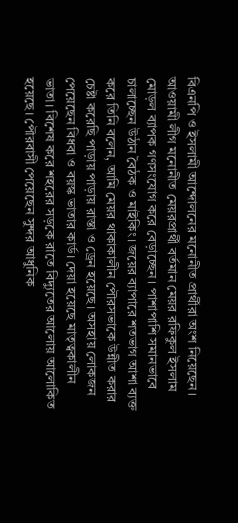বিএনপি ও ইসলামী আন্দোলনের মনোনীত প্রার্থীরা অংশ নিয়েছেন। আওয়ামী লীগ মনোনীত মেয়রপ্রার্থী বর্তমান মেয়র রফিকুল ইসলাম মোড়ল ব্যাপক গণসংযোগ করে বেড়াচ্ছেন। পাশাপাশি সমানভাবে চালাচ্ছেন উঠান বৈঠক ও মাইকিং। জয়ের ব্যাপারে শতভাগ আশা ব্যক্ত করে তিনি বলেন, আমি মেয়র থাকাকালীন পৌরসভাকে উন্নীত করার চেষ্টা করেছি পাড়ায় পাড়ায় রাস্তা ও ড্রেন হয়েছে। অসহায় লোকজন পেয়েছেন বিধবা ও বয়স্ক ভাতার কার্ড। দেয়া হয়েছে মাতৃত্বকালীন ভাতা। বিশেষ করে শহরের সড়কে রাতে বিদ্যুতের আলোয় আলোকিত হয়েছে। পৌরবাসী পেয়েছেন সুন্দর আধুনিক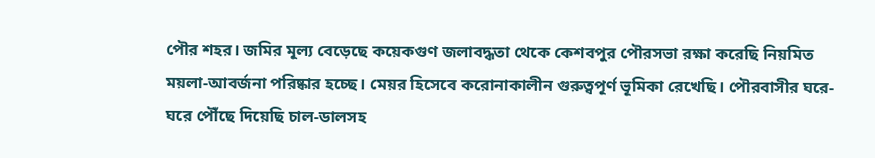পৌর শহর। জমির মূল্য বেড়েছে কয়েকগুণ জলাবদ্ধতা থেকে কেশবপুর পৌরসভা রক্ষা করেছি নিয়মিত ময়লা-আবর্জনা পরিষ্কার হচ্ছে। মেয়র হিসেবে করোনাকালীন গুরুত্বপূর্ণ ভূমিকা রেখেছি। পৌরবাসীর ঘরে-ঘরে পৌঁছে দিয়েছি চাল-ডালসহ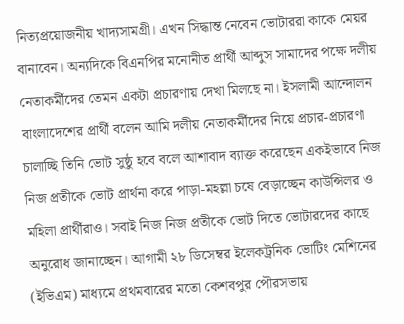নিত্যপ্রয়োজনীয় খাদ্যসামগ্রী। এখন সিদ্ধান্ত নেবেন ভোটাররা কাকে মেয়র বানাবেন। অন্যদিকে বিএনপির মনোনীত প্রার্থী আব্দুস সামাদের পক্ষে দলীয় নেতাকর্মীদের তেমন একটা প্রচারণায় দেখা মিলছে না। ইসলামী আন্দোলন বাংলাদেশের প্রার্থী বলেন আমি দলীয় নেতাকর্মীদের নিয়ে প্রচার-প্রচারণা চালাচ্ছি তিনি ভোট সুষ্ঠু হবে বলে আশাবাদ ব্যাক্ত করেছেন একইভাবে নিজ নিজ প্রতীকে ভোট প্রার্থনা করে পাড়া-মহল্লা চষে বেড়াচ্ছেন কাউন্সিলর ও মহিলা প্রার্থীরাও। সবাই নিজ নিজ প্রতীকে ভোট দিতে ভোটারদের কাছে অনুরোধ জানাচ্ছেন। আগামী ২৮ ডিসেম্বর ইলেকট্রনিক ভোটিং মেশিনের (ইভিএম) মাধ্যমে প্রথমবারের মতো কেশবপুর পৌরসভায়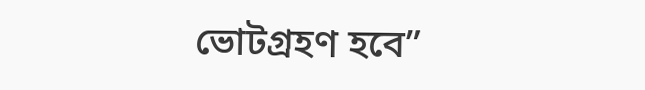ভোটগ্রহণ হবে”